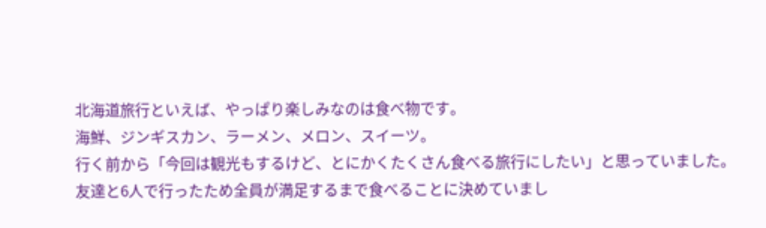北海道旅行といえば、やっぱり楽しみなのは食べ物です。
海鮮、ジンギスカン、ラーメン、メロン、スイーツ。
行く前から「今回は観光もするけど、とにかくたくさん食べる旅行にしたい」と思っていました。
友達と6人で行ったため全員が満足するまで食べることに決めていまし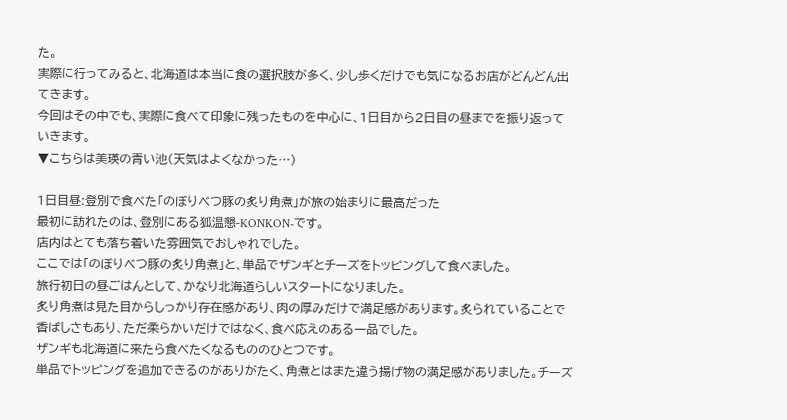た。
実際に行ってみると、北海道は本当に食の選択肢が多く、少し歩くだけでも気になるお店がどんどん出てきます。
今回はその中でも、実際に食べて印象に残ったものを中心に、1日目から2日目の昼までを振り返っていきます。
▼こちらは美瑛の青い池(天気はよくなかった…)

1日目昼:登別で食べた「のぼりべつ豚の炙り角煮」が旅の始まりに最高だった
最初に訪れたのは、登別にある狐温懇-KONKON-です。
店内はとても落ち着いた雰囲気でおしゃれでした。
ここでは「のぼりべつ豚の炙り角煮」と、単品でザンギとチーズをトッピングして食べました。
旅行初日の昼ごはんとして、かなり北海道らしいスタートになりました。
炙り角煮は見た目からしっかり存在感があり、肉の厚みだけで満足感があります。炙られていることで香ばしさもあり、ただ柔らかいだけではなく、食べ応えのある一品でした。
ザンギも北海道に来たら食べたくなるもののひとつです。
単品でトッピングを追加できるのがありがたく、角煮とはまた違う揚げ物の満足感がありました。チーズ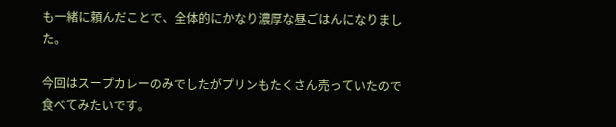も一緒に頼んだことで、全体的にかなり濃厚な昼ごはんになりました。

今回はスープカレーのみでしたがプリンもたくさん売っていたので食べてみたいです。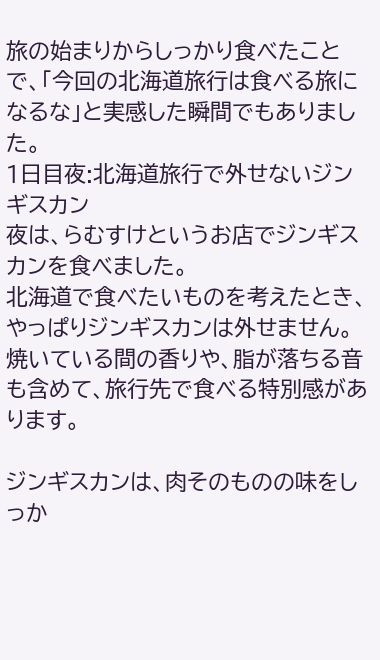旅の始まりからしっかり食べたことで、「今回の北海道旅行は食べる旅になるな」と実感した瞬間でもありました。
1日目夜:北海道旅行で外せないジンギスカン
夜は、らむすけというお店でジンギスカンを食べました。
北海道で食べたいものを考えたとき、やっぱりジンギスカンは外せません。
焼いている間の香りや、脂が落ちる音も含めて、旅行先で食べる特別感があります。

ジンギスカンは、肉そのものの味をしっか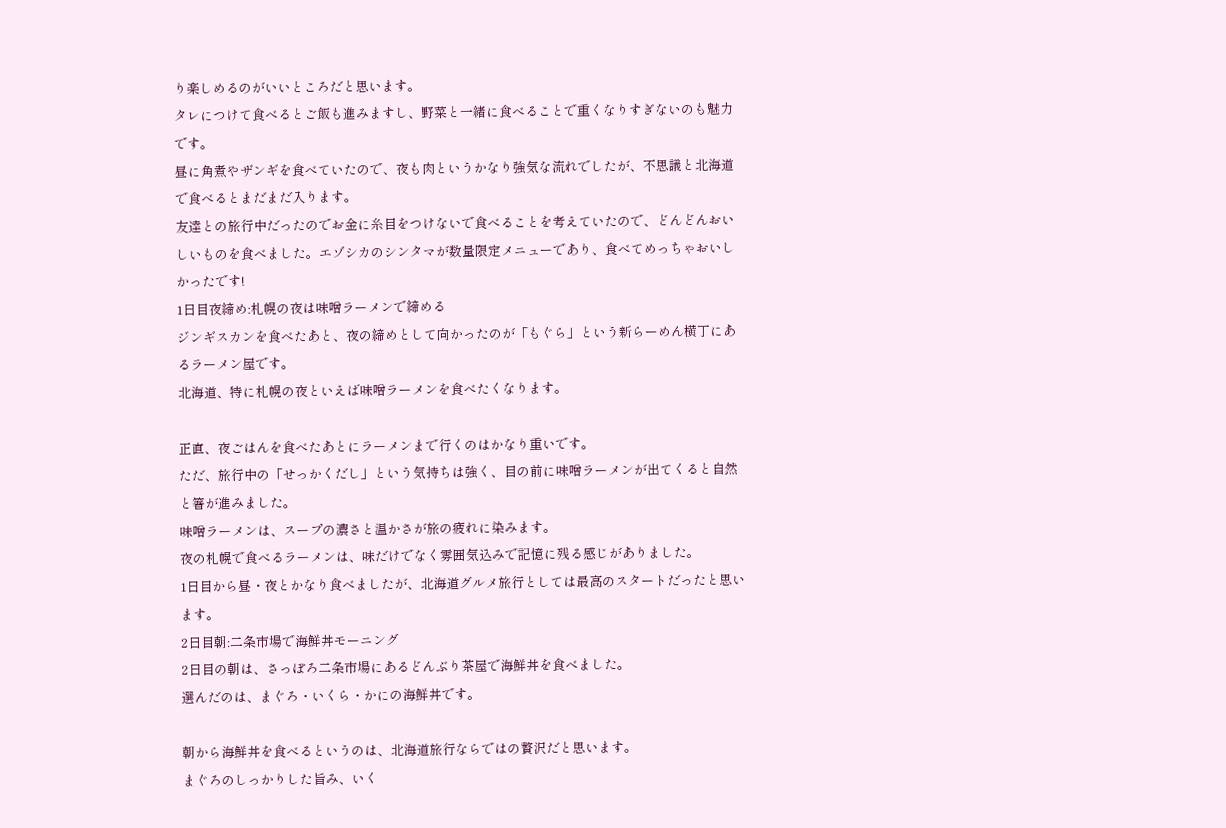り楽しめるのがいいところだと思います。
タレにつけて食べるとご飯も進みますし、野菜と一緒に食べることで重くなりすぎないのも魅力です。
昼に角煮やザンギを食べていたので、夜も肉というかなり強気な流れでしたが、不思議と北海道で食べるとまだまだ入ります。
友達との旅行中だったのでお金に糸目をつけないで食べることを考えていたので、どんどんおいしいものを食べました。エゾシカのシンタマが数量限定メニューであり、食べてめっちゃおいしかったです!
1日目夜締め:札幌の夜は味噌ラーメンで締める
ジンギスカンを食べたあと、夜の締めとして向かったのが「もぐら」という新らーめん横丁にあるラーメン屋です。
北海道、特に札幌の夜といえば味噌ラーメンを食べたくなります。

正直、夜ごはんを食べたあとにラーメンまで行くのはかなり重いです。
ただ、旅行中の「せっかくだし」という気持ちは強く、目の前に味噌ラーメンが出てくると自然と箸が進みました。
味噌ラーメンは、スープの濃さと温かさが旅の疲れに染みます。
夜の札幌で食べるラーメンは、味だけでなく雰囲気込みで記憶に残る感じがありました。
1日目から昼・夜とかなり食べましたが、北海道グルメ旅行としては最高のスタートだったと思います。
2日目朝:二条市場で海鮮丼モーニング
2日目の朝は、さっぽろ二条市場にあるどんぶり茶屋で海鮮丼を食べました。
選んだのは、まぐろ・いくら・かにの海鮮丼です。

朝から海鮮丼を食べるというのは、北海道旅行ならではの贅沢だと思います。
まぐろのしっかりした旨み、いく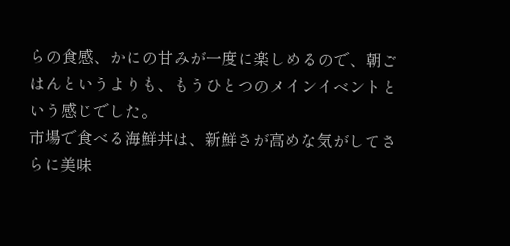らの食感、かにの甘みが一度に楽しめるので、朝ごはんというよりも、もうひとつのメインイベントという感じでした。
市場で食べる海鮮丼は、新鮮さが高めな気がしてさらに美味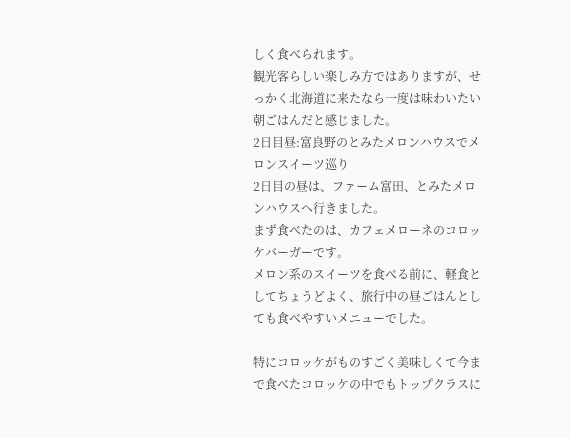しく食べられます。
観光客らしい楽しみ方ではありますが、せっかく北海道に来たなら一度は味わいたい朝ごはんだと感じました。
2日目昼:富良野のとみたメロンハウスでメロンスイーツ巡り
2日目の昼は、ファーム富田、とみたメロンハウスへ行きました。
まず食べたのは、カフェメローネのコロッケバーガーです。
メロン系のスイーツを食べる前に、軽食としてちょうどよく、旅行中の昼ごはんとしても食べやすいメニューでした。

特にコロッケがものすごく美味しくて今まで食べたコロッケの中でもトップクラスに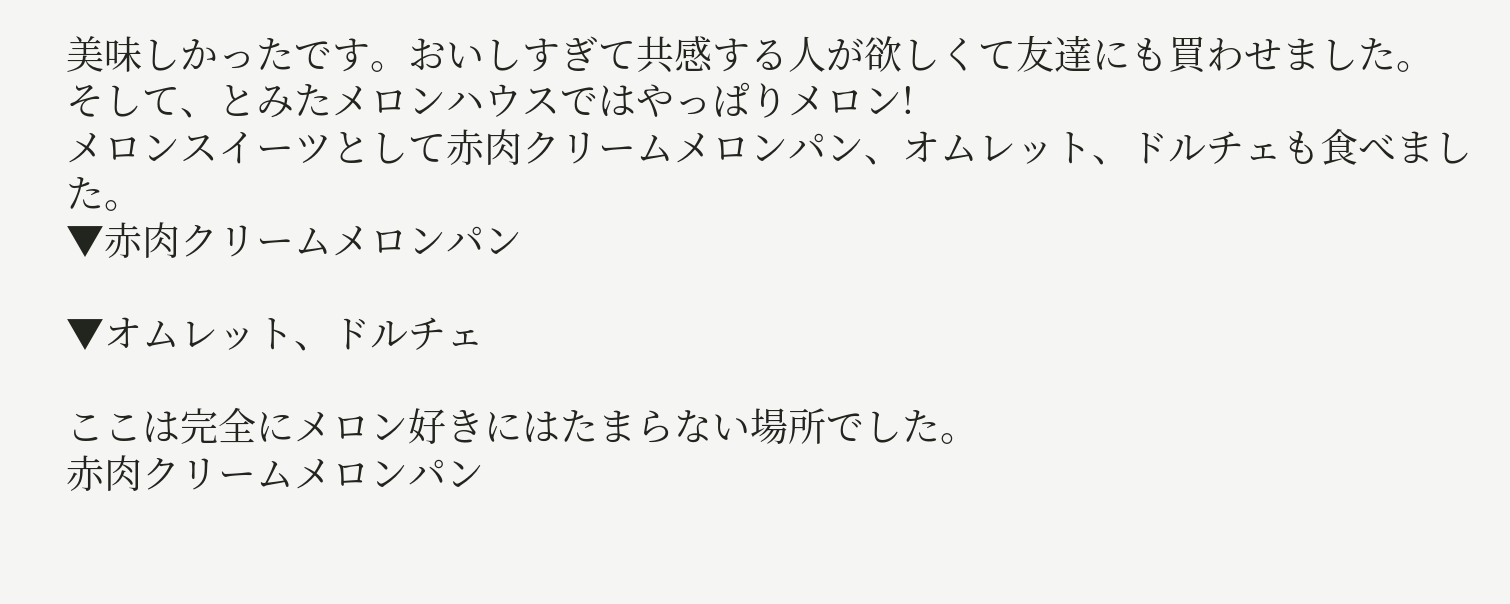美味しかったです。おいしすぎて共感する人が欲しくて友達にも買わせました。
そして、とみたメロンハウスではやっぱりメロン!
メロンスイーツとして赤肉クリームメロンパン、オムレット、ドルチェも食べました。
▼赤肉クリームメロンパン

▼オムレット、ドルチェ

ここは完全にメロン好きにはたまらない場所でした。
赤肉クリームメロンパン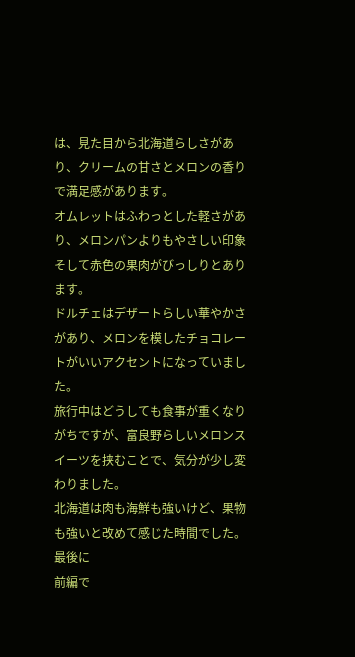は、見た目から北海道らしさがあり、クリームの甘さとメロンの香りで満足感があります。
オムレットはふわっとした軽さがあり、メロンパンよりもやさしい印象そして赤色の果肉がびっしりとあります。
ドルチェはデザートらしい華やかさがあり、メロンを模したチョコレートがいいアクセントになっていました。
旅行中はどうしても食事が重くなりがちですが、富良野らしいメロンスイーツを挟むことで、気分が少し変わりました。
北海道は肉も海鮮も強いけど、果物も強いと改めて感じた時間でした。
最後に
前編で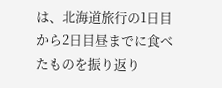は、北海道旅行の1日目から2日目昼までに食べたものを振り返り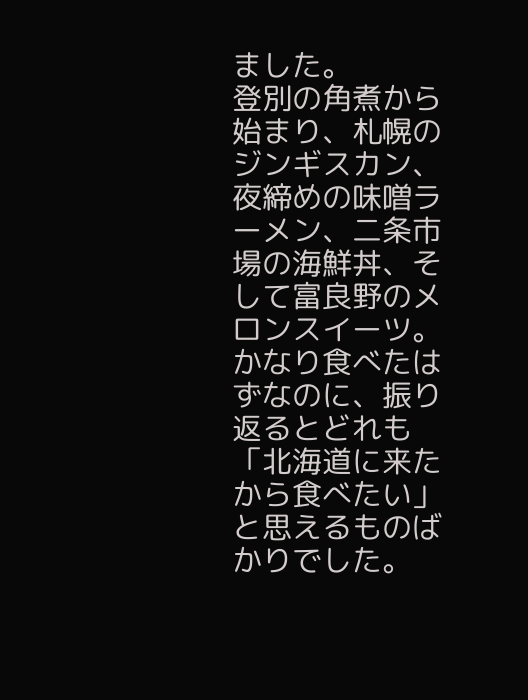ました。
登別の角煮から始まり、札幌のジンギスカン、夜締めの味噌ラーメン、二条市場の海鮮丼、そして富良野のメロンスイーツ。
かなり食べたはずなのに、振り返るとどれも「北海道に来たから食べたい」と思えるものばかりでした。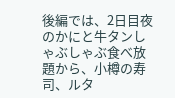後編では、2日目夜のかにと牛タンしゃぶしゃぶ食べ放題から、小樽の寿司、ルタ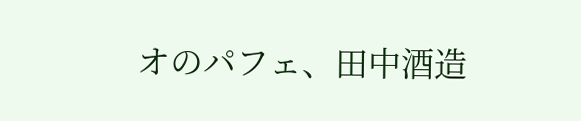オのパフェ、田中酒造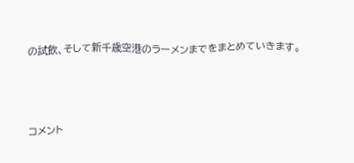の試飲、そして新千歳空港のラーメンまでをまとめていきます。



コメント